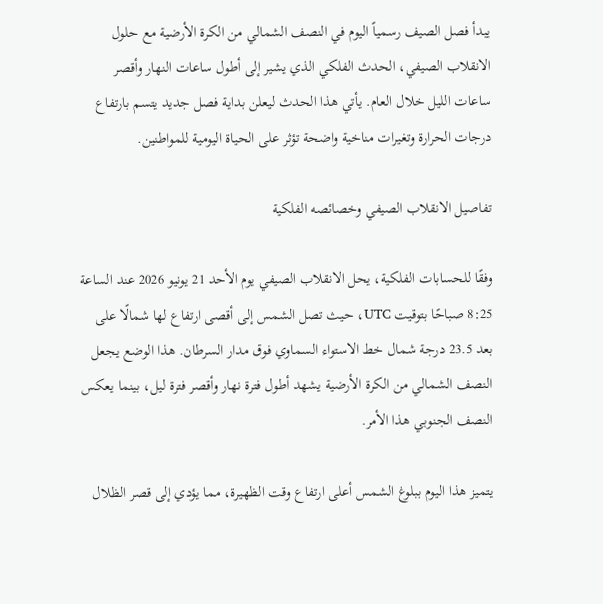يبدأ فصل الصيف رسمياً اليوم في النصف الشمالي من الكرة الأرضية مع حلول الانقلاب الصيفي، الحدث الفلكي الذي يشير إلى أطول ساعات النهار وأقصر ساعات الليل خلال العام. يأتي هذا الحدث ليعلن بداية فصل جديد يتسم بارتفاع درجات الحرارة وتغيرات مناخية واضحة تؤثر على الحياة اليومية للمواطنين.

تفاصيل الانقلاب الصيفي وخصائصه الفلكية

وفقًا للحسابات الفلكية، يحل الانقلاب الصيفي يوم الأحد 21 يونيو 2026 عند الساعة 8:25 صباحًا بتوقيت UTC، حيث تصل الشمس إلى أقصى ارتفاع لها شمالًا على بعد 23.5 درجة شمال خط الاستواء السماوي فوق مدار السرطان. هذا الوضع يجعل النصف الشمالي من الكرة الأرضية يشهد أطول فترة نهار وأقصر فترة ليل، بينما يعكس النصف الجنوبي هذا الأمر.

يتميز هذا اليوم ببلوغ الشمس أعلى ارتفاع وقت الظهيرة، مما يؤدي إلى قصر الظلال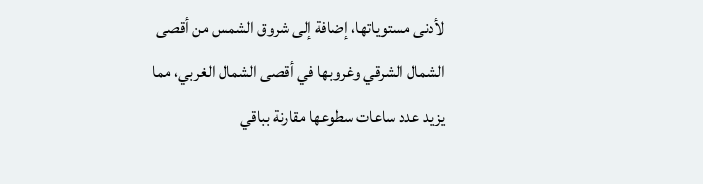لأدنى مستوياتها، إضافة إلى شروق الشمس من أقصى الشمال الشرقي وغروبها في أقصى الشمال الغربي، مما يزيد عدد ساعات سطوعها مقارنة بباقي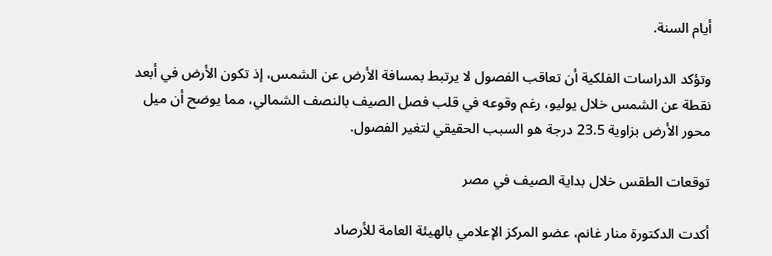أيام السنة.

وتؤكد الدراسات الفلكية أن تعاقب الفصول لا يرتبط بمسافة الأرض عن الشمس، إذ تكون الأرض في أبعد نقطة عن الشمس خلال يوليو، رغم وقوعه في قلب فصل الصيف بالنصف الشمالي، مما يوضح أن ميل محور الأرض بزاوية 23.5 درجة هو السبب الحقيقي لتغير الفصول.

توقعات الطقس خلال بداية الصيف في مصر

أكدت الدكتورة منار غانم، عضو المركز الإعلامي بالهيئة العامة للأرصاد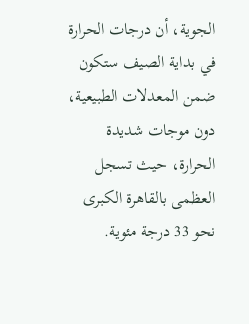الجوية، أن درجات الحرارة في بداية الصيف ستكون ضمن المعدلات الطبيعية، دون موجات شديدة الحرارة، حيث تسجل العظمى بالقاهرة الكبرى نحو 33 درجة مئوية.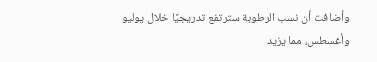وأضافت أن نسب الرطوبة سترتفع تدريجيًا خلال يوليو وأغسطس، مما يزيد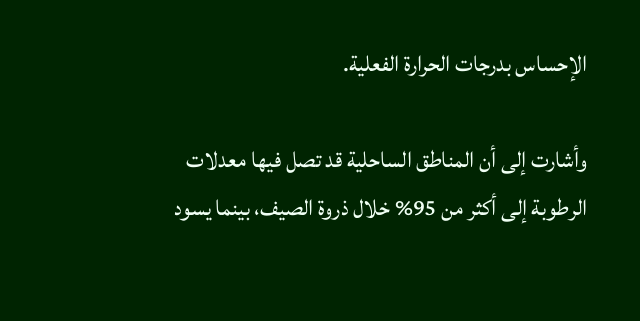الإحساس بدرجات الحرارة الفعلية.

وأشارت إلى أن المناطق الساحلية قد تصل فيها معدلات الرطوبة إلى أكثر من 95% خلال ذروة الصيف، بينما يسود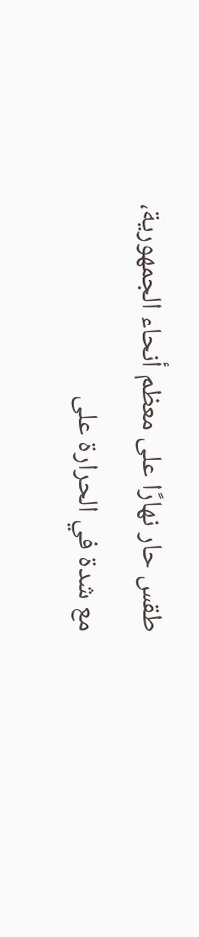طقس حار نهارًا على معظم أنحاء الجمهورية، مع شدة في الحرارة على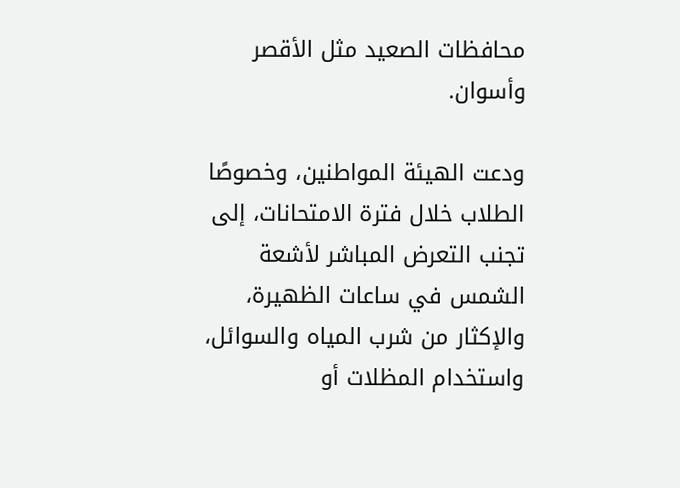محافظات الصعيد مثل الأقصر وأسوان.

ودعت الهيئة المواطنين، وخصوصًا الطلاب خلال فترة الامتحانات، إلى تجنب التعرض المباشر لأشعة الشمس في ساعات الظهيرة، والإكثار من شرب المياه والسوائل، واستخدام المظلات أو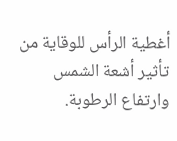أغطية الرأس للوقاية من تأثير أشعة الشمس وارتفاع الرطوبة.